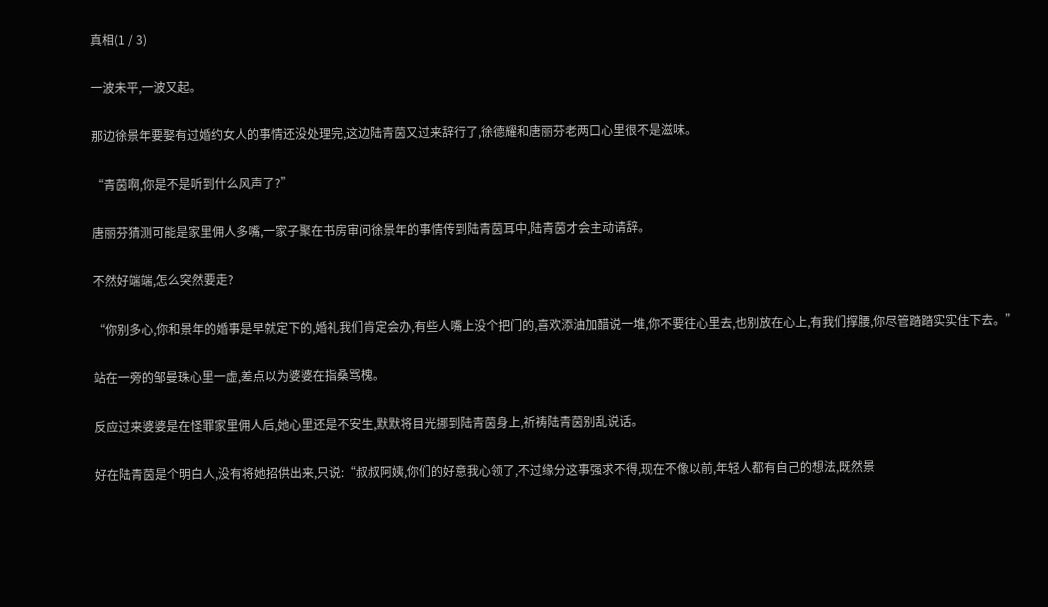真相(1 / 3)

一波未平,一波又起。

那边徐景年要娶有过婚约女人的事情还没处理完,这边陆青茵又过来辞行了,徐德耀和唐丽芬老两口心里很不是滋味。

“青茵啊,你是不是听到什么风声了?”

唐丽芬猜测可能是家里佣人多嘴,一家子聚在书房审问徐景年的事情传到陆青茵耳中,陆青茵才会主动请辞。

不然好端端,怎么突然要走?

“你别多心,你和景年的婚事是早就定下的,婚礼我们肯定会办,有些人嘴上没个把门的,喜欢添油加醋说一堆,你不要往心里去,也别放在心上,有我们撑腰,你尽管踏踏实实住下去。”

站在一旁的邹曼珠心里一虚,差点以为婆婆在指桑骂槐。

反应过来婆婆是在怪罪家里佣人后,她心里还是不安生,默默将目光挪到陆青茵身上,祈祷陆青茵别乱说话。

好在陆青茵是个明白人,没有将她招供出来,只说:“叔叔阿姨,你们的好意我心领了,不过缘分这事强求不得,现在不像以前,年轻人都有自己的想法,既然景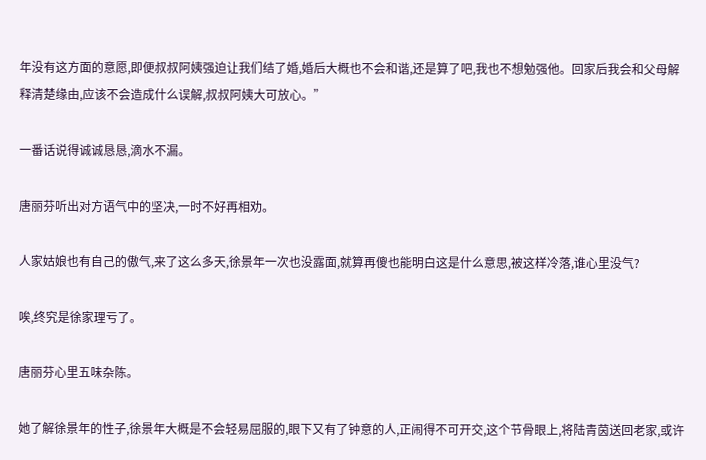年没有这方面的意愿,即便叔叔阿姨强迫让我们结了婚,婚后大概也不会和谐,还是算了吧,我也不想勉强他。回家后我会和父母解释清楚缘由,应该不会造成什么误解,叔叔阿姨大可放心。”

一番话说得诚诚恳恳,滴水不漏。

唐丽芬听出对方语气中的坚决,一时不好再相劝。

人家姑娘也有自己的傲气,来了这么多天,徐景年一次也没露面,就算再傻也能明白这是什么意思,被这样冷落,谁心里没气?

唉,终究是徐家理亏了。

唐丽芬心里五味杂陈。

她了解徐景年的性子,徐景年大概是不会轻易屈服的,眼下又有了钟意的人,正闹得不可开交,这个节骨眼上,将陆青茵送回老家,或许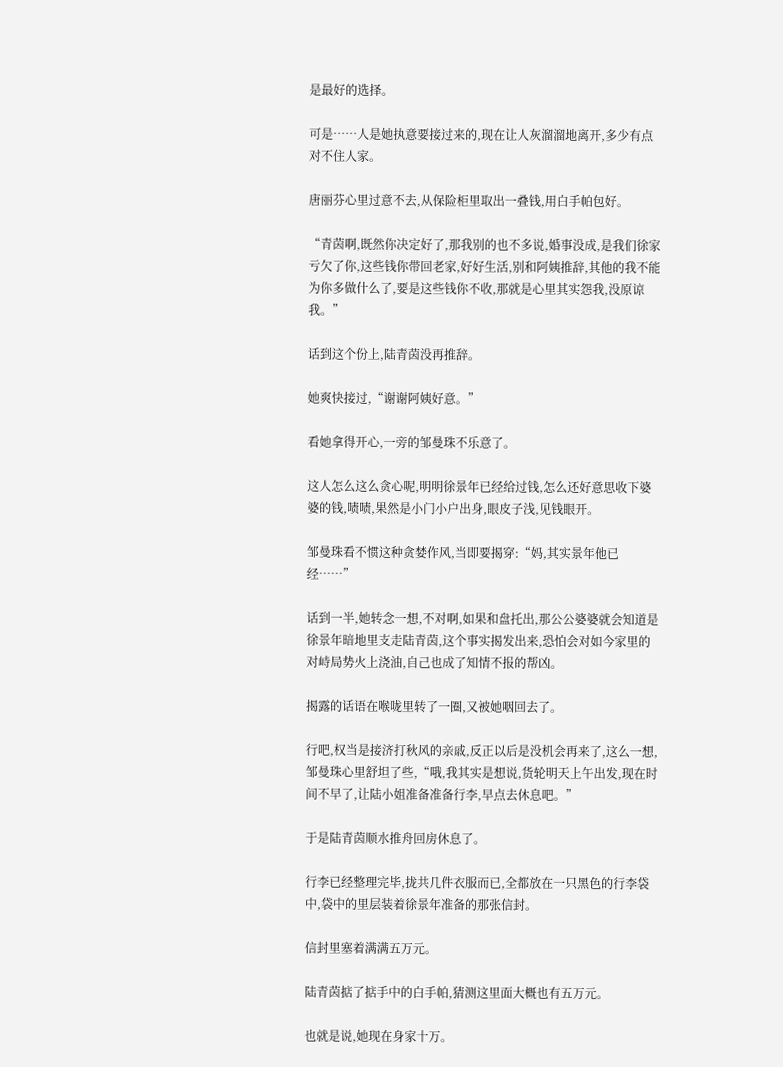是最好的选择。

可是……人是她执意要接过来的,现在让人灰溜溜地离开,多少有点对不住人家。

唐丽芬心里过意不去,从保险柜里取出一叠钱,用白手帕包好。

“青茵啊,既然你决定好了,那我别的也不多说,婚事没成,是我们徐家亏欠了你,这些钱你带回老家,好好生活,别和阿姨推辞,其他的我不能为你多做什么了,要是这些钱你不收,那就是心里其实怨我,没原谅我。”

话到这个份上,陆青茵没再推辞。

她爽快接过,“谢谢阿姨好意。”

看她拿得开心,一旁的邹曼珠不乐意了。

这人怎么这么贪心呢,明明徐景年已经给过钱,怎么还好意思收下婆婆的钱,啧啧,果然是小门小户出身,眼皮子浅,见钱眼开。

邹曼珠看不惯这种贪婪作风,当即要揭穿:“妈,其实景年他已经……”

话到一半,她转念一想,不对啊,如果和盘托出,那公公婆婆就会知道是徐景年暗地里支走陆青茵,这个事实揭发出来,恐怕会对如今家里的对峙局势火上浇油,自己也成了知情不报的帮凶。

揭露的话语在喉咙里转了一圈,又被她咽回去了。

行吧,权当是接济打秋风的亲戚,反正以后是没机会再来了,这么一想,邹曼珠心里舒坦了些,“哦,我其实是想说,货轮明天上午出发,现在时间不早了,让陆小姐准备准备行李,早点去休息吧。”

于是陆青茵顺水推舟回房休息了。

行李已经整理完毕,拢共几件衣服而已,全都放在一只黑色的行李袋中,袋中的里层装着徐景年准备的那张信封。

信封里塞着满满五万元。

陆青茵掂了掂手中的白手帕,猜测这里面大概也有五万元。

也就是说,她现在身家十万。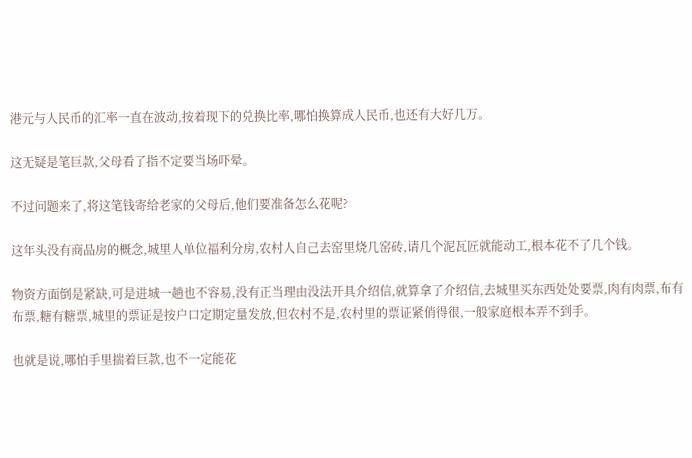港元与人民币的汇率一直在波动,按着现下的兑换比率,哪怕换算成人民币,也还有大好几万。

这无疑是笔巨款,父母看了指不定要当场吓晕。

不过问题来了,将这笔钱寄给老家的父母后,他们要准备怎么花呢?

这年头没有商品房的概念,城里人单位福利分房,农村人自己去窑里烧几窑砖,请几个泥瓦匠就能动工,根本花不了几个钱。

物资方面倒是紧缺,可是进城一趟也不容易,没有正当理由没法开具介绍信,就算拿了介绍信,去城里买东西处处要票,肉有肉票,布有布票,糖有糖票,城里的票证是按户口定期定量发放,但农村不是,农村里的票证紧俏得很,一般家庭根本弄不到手。

也就是说,哪怕手里揣着巨款,也不一定能花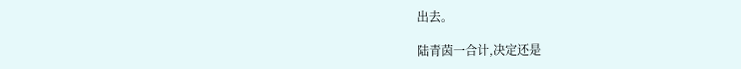出去。

陆青茵一合计,决定还是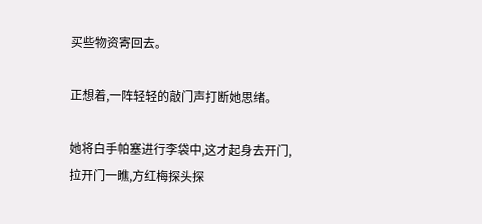买些物资寄回去。

正想着,一阵轻轻的敲门声打断她思绪。

她将白手帕塞进行李袋中,这才起身去开门,拉开门一瞧,方红梅探头探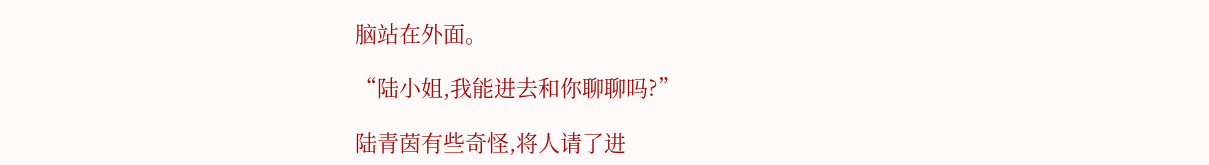脑站在外面。

“陆小姐,我能进去和你聊聊吗?”

陆青茵有些奇怪,将人请了进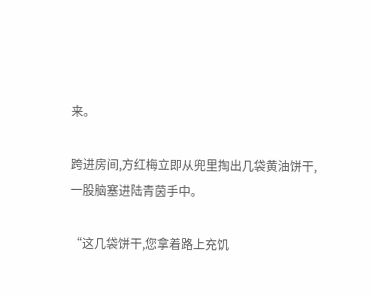来。

跨进房间,方红梅立即从兜里掏出几袋黄油饼干,一股脑塞进陆青茵手中。

“这几袋饼干,您拿着路上充饥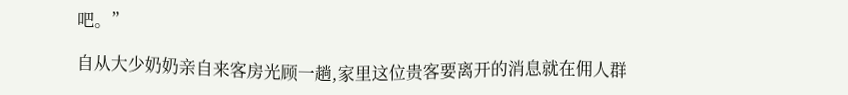吧。”

自从大少奶奶亲自来客房光顾一趟,家里这位贵客要离开的消息就在佣人群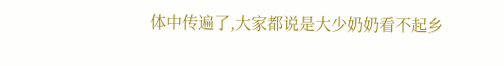体中传遍了,大家都说是大少奶奶看不起乡